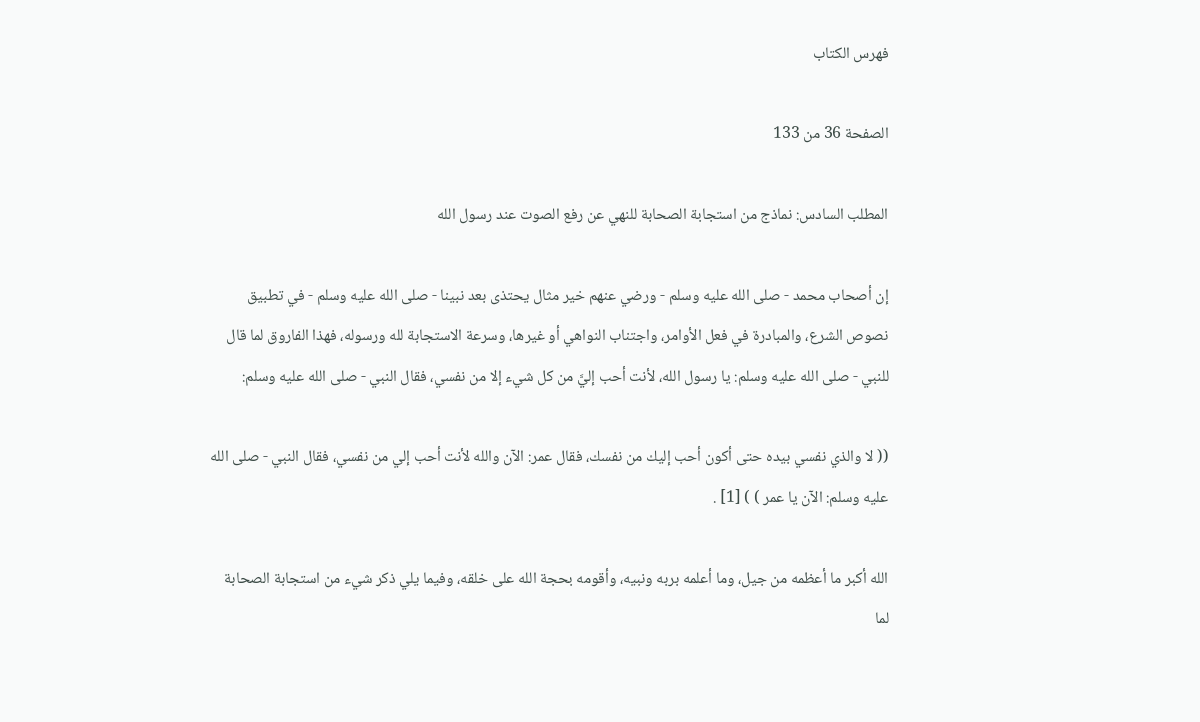فهرس الكتاب

الصفحة 36 من 133

المطلب السادس: نماذج من استجابة الصحابة للنهي عن رفع الصوت عند رسول الله

إن أصحاب محمد - صلى الله عليه وسلم - ورضي عنهم خير مثال يحتذى بعد نبينا - صلى الله عليه وسلم - في تطبيق نصوص الشرع، والمبادرة في فعل الأوامر، واجتناب النواهي أو غيرها، وسرعة الاستجابة لله ورسوله، فهذا الفاروق لما قال للنبي - صلى الله عليه وسلم: يا رسول الله، لأنت أحب إليَّ من كل شيء إلا من نفسي، فقال النبي - صلى الله عليه وسلم:

(( لا والذي نفسي بيده حتى أكون أحب إليك من نفسك، فقال عمر: الآن والله لأنت أحب إلي من نفسي، فقال النبي - صلى الله عليه وسلم: الآن يا عمر ) ) [1] .

الله أكبر ما أعظمه من جيل، وما أعلمه بربه ونبيه، وأقومه بحجة الله على خلقه، وفيما يلي ذكر شيء من استجابة الصحابة لما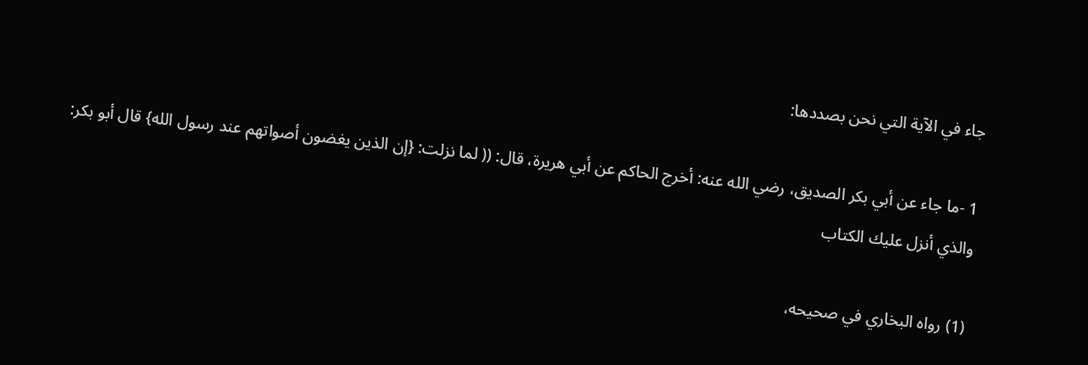جاء في الآية التي نحن بصددها:

1 -ما جاء عن أبي بكر الصديق، رضي الله عنه: أخرج الحاكم عن أبي هريرة، قال: (( لما نزلت: {إن الذين يغضون أصواتهم عند رسول الله} قال أبو بكر: والذي أنزل عليك الكتاب

(1) رواه البخاري في صحيحه،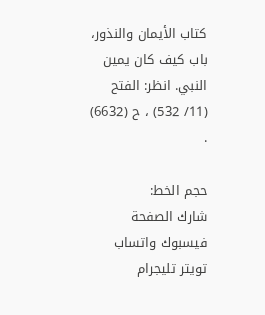كتاب الأيمان والنذور، باب كيف كان يمين النبي. انظر: الفتح (11/ 532) ، ح (6632) .

حجم الخط:
شارك الصفحة
فيسبوك واتساب تويتر تليجرام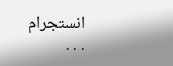انستجرام
. . .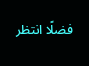فضلًا انتظر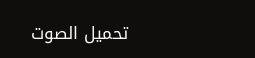تحميل الصوت